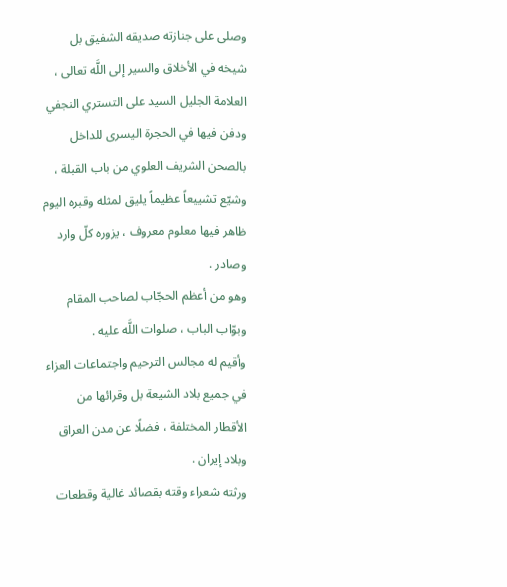وصلى على جنازته صديقه الشفيق بل شيخه في الأخلاق والسير إلى اللَّه تعالى ، العلامة الجليل السيد على التستري النجفي ودفن فيها في الحجرة اليسرى للداخل بالصحن الشريف العلوي من باب القبلة ، وشيّع تشييعاً عظيماً يليق لمثله وقبره اليوم ظاهر فيها معلوم معروف ، يزوره كلّ وارد وصادر .
وهو من أعظم الحجّاب لصاحب المقام وبوّاب الباب ، صلوات اللَّه عليه .
وأقيم له مجالس الترحيم واجتماعات العزاء في جميع بلاد الشيعة بل وقرائها من الأقطار المختلفة ، فضلًا عن مدن العراق وبلاد إيران .
ورثته شعراء وقته بقصائد غالية وقطعات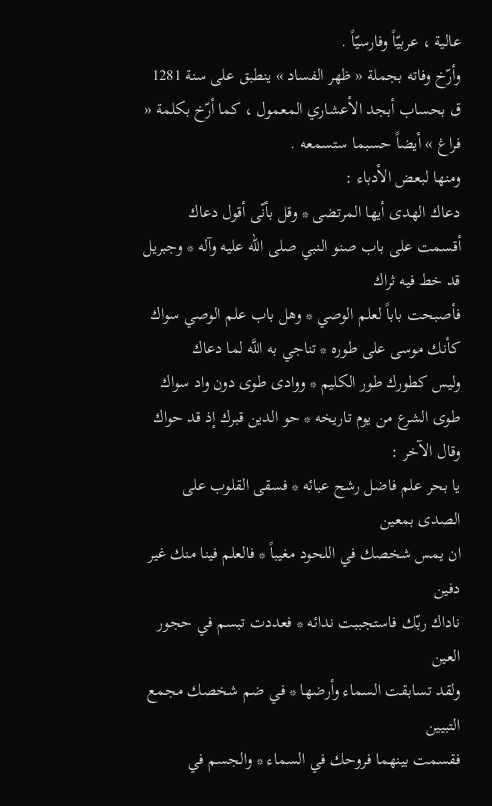عالية ، عربيّاً وفارسيّاً .
وأرّخ وفاته بجملة « ظهر الفساد » ينطبق على سنة 1281 ق بحساب أبجد الأعشاري المعمول ، كما أرّخ بكلمة « فراغ » أيضاً حسبما ستسمعه .
ومنها لبعض الأدباء :
دعاك الهدى أيها المرتضى * وقل بأنّى أقول دعاك
أقسمت على باب صنو النبي صلى الله عليه وآله * وجبريل قد خط فيه ثراك
فأصبحت باباً لعلم الوصي * وهل باب علم الوصي سواك
كأنك موسى على طوره * تناجي به اللَّه لما دعاك
وليس كطورك طور الكليم * ووادى طوى دون واد سواك
طوى الشرع من يوم تاريخه * حو الدين قبرك إذ قد حواك
وقال الآخر :
يا بحر علم فاضل رشح عبائه * فسقى القلوب على الصدى بمعين
ان يمس شخصك في اللحود مغيباً * فالعلم فينا منك غير دفين
ناداك ربّك فاستجببت ندائه * فعددت تبسم في حجور العين
ولقد تسابقت السماء وأرضها * في ضم شخصك مجمع التبيين
فقسمت بينهما فروحك في السماء * والجسم في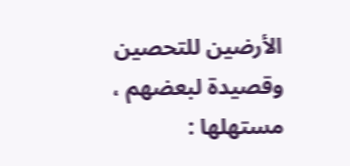الأرضين للتحصين
وقصيدة لبعضهم ، مستهلها :